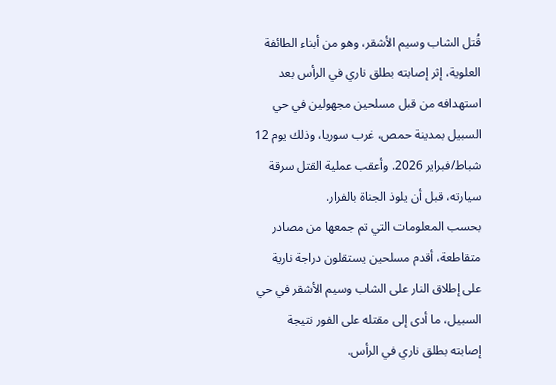قُتل الشاب وسيم الأشقر، وهو من أبناء الطائفة العلوية، إثر إصابته بطلق ناري في الرأس بعد استهدافه من قبل مسلحين مجهولين في حي السبيل بمدينة حمص، غرب سوريا، وذلك يوم 12 شباط/فبراير 2026. وأعقب عملية القتل سرقة سيارته، قبل أن يلوذ الجناة بالفرار.
بحسب المعلومات التي تم جمعها من مصادر متقاطعة، أقدم مسلحين يستقلون دراجة نارية على إطلاق النار على الشاب وسيم الأشقر في حي السبيل، ما أدى إلى مقتله على الفور نتيجة إصابته بطلق ناري في الرأس.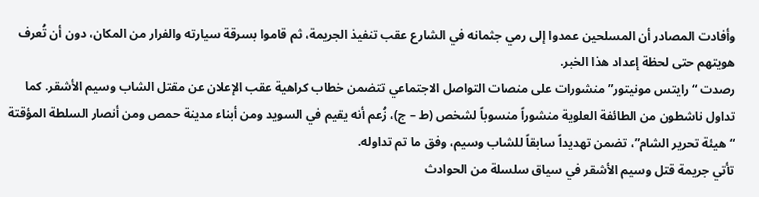وأفادت المصادر أن المسلحين عمدوا إلى رمي جثمانه في الشارع عقب تنفيذ الجريمة، ثم قاموا بسرقة سيارته والفرار من المكان، دون أن تُعرف هويتهم حتى لحظة إعداد هذا الخبر.
رصدت “رايتس مونيتور” منشورات على منصات التواصل الاجتماعي تتضمن خطاب كراهية عقب الإعلان عن مقتل الشاب وسيم الأشقر. كما تداول ناشطون من الطائفة العلوية منشوراً منسوباً لشخص (ط – ج)، زُعم أنه يقيم في السويد ومن أبناء مدينة حمص ومن أنصار السلطة المؤقتة “هيئة تحرير الشام”، تضمن تهديداً سابقاً للشاب وسيم، وفق ما تم تداوله.
تأتي جريمة قتل وسيم الأشقر في سياق سلسلة من الحوادث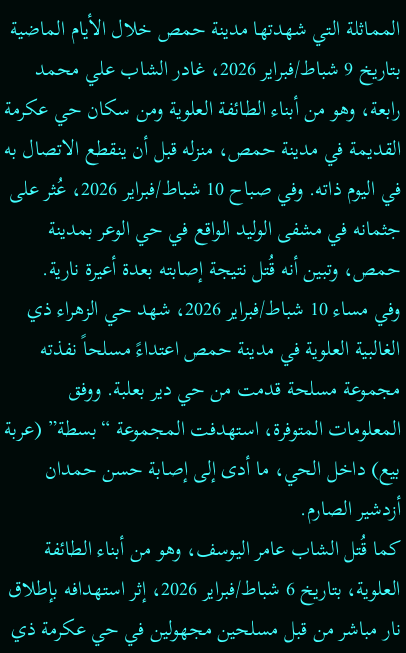المماثلة التي شهدتها مدينة حمص خلال الأيام الماضية بتاريخ 9 شباط/فبراير 2026، غادر الشاب علي محمد رابعة، وهو من أبناء الطائفة العلوية ومن سكان حي عكرمة القديمة في مدينة حمص، منزله قبل أن ينقطع الاتصال به في اليوم ذاته. وفي صباح 10 شباط/فبراير 2026، عُثر على جثمانه في مشفى الوليد الواقع في حي الوعر بمدينة حمص، وتبين أنه قُتل نتيجة إصابته بعدة أعيرة نارية.
وفي مساء 10 شباط/فبراير 2026، شهد حي الزهراء ذي الغالبية العلوية في مدينة حمص اعتداءً مسلحاً نفذته مجموعة مسلحة قدمت من حي دير بعلبة. ووفق المعلومات المتوفرة، استهدفت المجموعة “بسطة” (عربة بيع) داخل الحي، ما أدى إلى إصابة حسن حمدان أزدشير الصارم.
كما قُتل الشاب عامر اليوسف، وهو من أبناء الطائفة العلوية، بتاريخ 6 شباط/فبراير 2026، إثر استهدافه بإطلاق نار مباشر من قبل مسلحين مجهولين في حي عكرمة ذي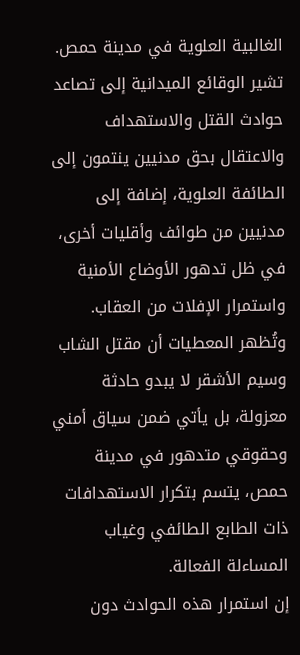الغالبية العلوية في مدينة حمص.
تشير الوقائع الميدانية إلى تصاعد حوادث القتل والاستهداف والاعتقال بحق مدنيين ينتمون إلى الطائفة العلوية، إضافة إلى مدنيين من طوائف وأقليات أخرى، في ظل تدهور الأوضاع الأمنية واستمرار الإفلات من العقاب.
وتُظهر المعطيات أن مقتل الشاب وسيم الأشقر لا يبدو حادثة معزولة، بل يأتي ضمن سياق أمني وحقوقي متدهور في مدينة حمص، يتسم بتكرار الاستهدافات ذات الطابع الطائفي وغياب المساءلة الفعالة.
إن استمرار هذه الحوادث دون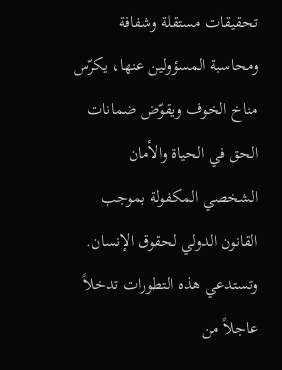تحقيقات مستقلة وشفافة ومحاسبة المسؤولين عنها، يكرّس مناخ الخوف ويقوّض ضمانات الحق في الحياة والأمان الشخصي المكفولة بموجب القانون الدولي لحقوق الإنسان. وتستدعي هذه التطورات تدخلاً عاجلاً من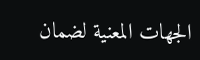الجهات المعنية لضمان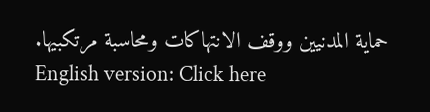حماية المدنيين ووقف الانتهاكات ومحاسبة مرتكبيها.
English version: Click here